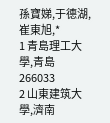孫寶娣,于德湖,崔東旭,*
1 青島理工大學,青島 266033
2 山東建筑大學,濟南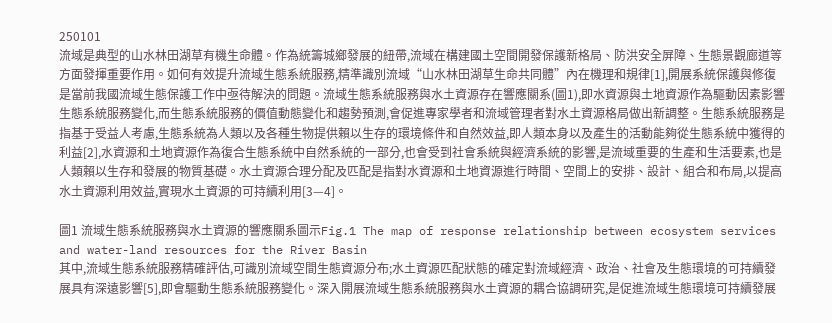250101
流域是典型的山水林田湖草有機生命體。作為統籌城鄉發展的紐帶,流域在構建國土空間開發保護新格局、防洪安全屏障、生態景觀廊道等方面發揮重要作用。如何有效提升流域生態系統服務,精準識別流域“山水林田湖草生命共同體”內在機理和規律[1],開展系統保護與修復是當前我國流域生態保護工作中亟待解決的問題。流域生態系統服務與水土資源存在響應關系(圖1),即水資源與土地資源作為驅動因素影響生態系統服務變化,而生態系統服務的價值動態變化和趨勢預測,會促進專家學者和流域管理者對水土資源格局做出新調整。生態系統服務是指基于受益人考慮,生態系統為人類以及各種生物提供賴以生存的環境條件和自然效益,即人類本身以及產生的活動能夠從生態系統中獲得的利益[2],水資源和土地資源作為復合生態系統中自然系統的一部分,也會受到社會系統與經濟系統的影響,是流域重要的生產和生活要素,也是人類賴以生存和發展的物質基礎。水土資源合理分配及匹配是指對水資源和土地資源進行時間、空間上的安排、設計、組合和布局,以提高水土資源利用效益,實現水土資源的可持續利用[3—4]。

圖1 流域生態系統服務與水土資源的響應關系圖示Fig.1 The map of response relationship between ecosystem services and water-land resources for the River Basin
其中,流域生態系統服務精確評估,可識別流域空間生態資源分布;水土資源匹配狀態的確定對流域經濟、政治、社會及生態環境的可持續發展具有深遠影響[5],即會驅動生態系統服務變化。深入開展流域生態系統服務與水土資源的耦合協調研究,是促進流域生態環境可持續發展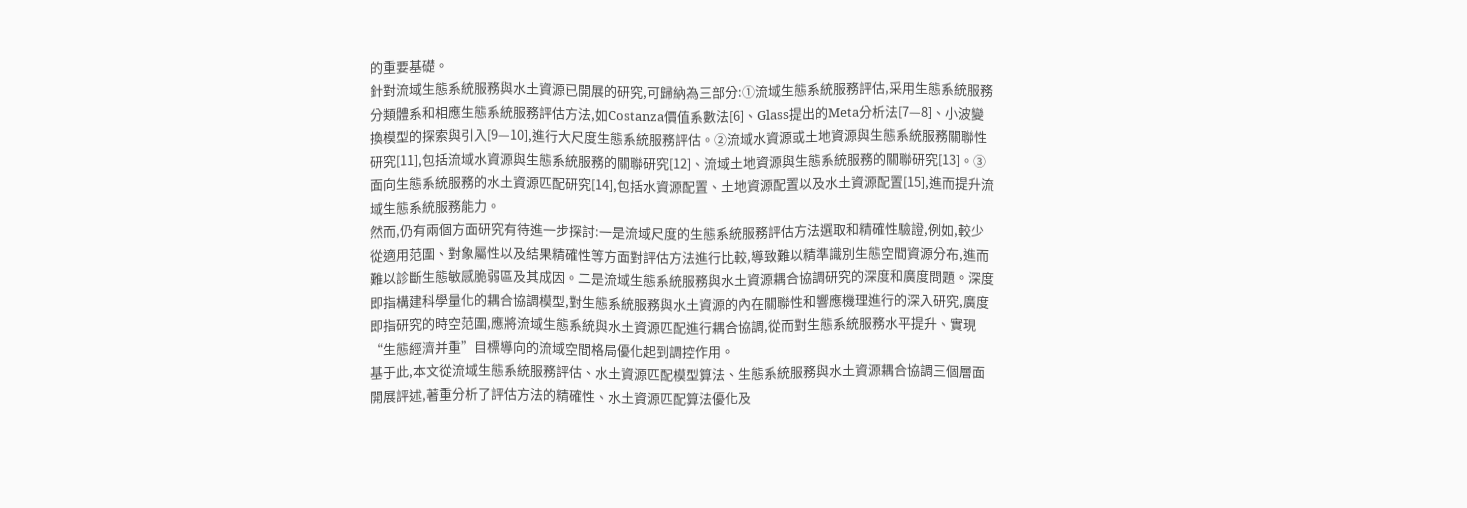的重要基礎。
針對流域生態系統服務與水土資源已開展的研究,可歸納為三部分:①流域生態系統服務評估,采用生態系統服務分類體系和相應生態系統服務評估方法,如Costanza價值系數法[6]、Glass提出的Meta分析法[7—8]、小波變換模型的探索與引入[9—10],進行大尺度生態系統服務評估。②流域水資源或土地資源與生態系統服務關聯性研究[11],包括流域水資源與生態系統服務的關聯研究[12]、流域土地資源與生態系統服務的關聯研究[13]。③面向生態系統服務的水土資源匹配研究[14],包括水資源配置、土地資源配置以及水土資源配置[15],進而提升流域生態系統服務能力。
然而,仍有兩個方面研究有待進一步探討:一是流域尺度的生態系統服務評估方法選取和精確性驗證,例如,較少從適用范圍、對象屬性以及結果精確性等方面對評估方法進行比較,導致難以精準識別生態空間資源分布,進而難以診斷生態敏感脆弱區及其成因。二是流域生態系統服務與水土資源耦合協調研究的深度和廣度問題。深度即指構建科學量化的耦合協調模型,對生態系統服務與水土資源的內在關聯性和響應機理進行的深入研究,廣度即指研究的時空范圍,應將流域生態系統與水土資源匹配進行耦合協調,從而對生態系統服務水平提升、實現“生態經濟并重”目標導向的流域空間格局優化起到調控作用。
基于此,本文從流域生態系統服務評估、水土資源匹配模型算法、生態系統服務與水土資源耦合協調三個層面開展評述,著重分析了評估方法的精確性、水土資源匹配算法優化及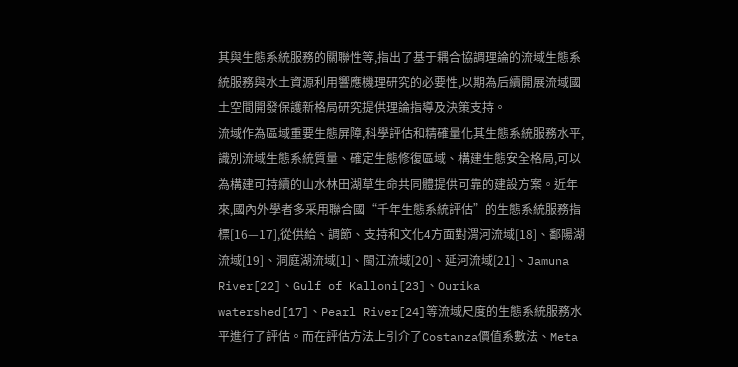其與生態系統服務的關聯性等,指出了基于耦合協調理論的流域生態系統服務與水土資源利用響應機理研究的必要性,以期為后續開展流域國土空間開發保護新格局研究提供理論指導及決策支持。
流域作為區域重要生態屏障,科學評估和精確量化其生態系統服務水平,識別流域生態系統質量、確定生態修復區域、構建生態安全格局,可以為構建可持續的山水林田湖草生命共同體提供可靠的建設方案。近年來,國內外學者多采用聯合國“千年生態系統評估”的生態系統服務指標[16—17],從供給、調節、支持和文化4方面對渭河流域[18]、鄱陽湖流域[19]、洞庭湖流域[1]、閩江流域[20]、延河流域[21]、Jamuna River[22]、Gulf of Kalloni[23]、Ourika watershed[17]、Pearl River[24]等流域尺度的生態系統服務水平進行了評估。而在評估方法上引介了Costanza價值系數法、Meta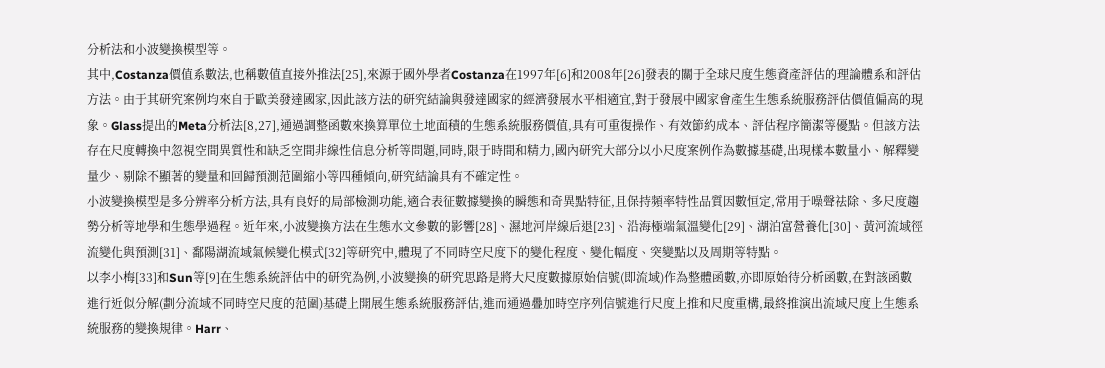分析法和小波變換模型等。
其中,Costanza價值系數法,也稱數值直接外推法[25],來源于國外學者Costanza在1997年[6]和2008年[26]發表的關于全球尺度生態資產評估的理論體系和評估方法。由于其研究案例均來自于歐美發達國家,因此該方法的研究結論與發達國家的經濟發展水平相適宜,對于發展中國家會產生生態系統服務評估價值偏高的現象。Glass提出的Meta分析法[8,27],通過調整函數來換算單位土地面積的生態系統服務價值,具有可重復操作、有效節約成本、評估程序簡潔等優點。但該方法存在尺度轉換中忽視空間異質性和缺乏空間非線性信息分析等問題,同時,限于時間和精力,國內研究大部分以小尺度案例作為數據基礎,出現樣本數量小、解釋變量少、剔除不顯著的變量和回歸預測范圍縮小等四種傾向,研究結論具有不確定性。
小波變換模型是多分辨率分析方法,具有良好的局部檢測功能,適合表征數據變換的瞬態和奇異點特征,且保持頻率特性品質因數恒定,常用于噪聲祛除、多尺度趨勢分析等地學和生態學過程。近年來,小波變換方法在生態水文參數的影響[28]、濕地河岸線后退[23]、沿海極端氣溫變化[29]、湖泊富營養化[30]、黃河流域徑流變化與預測[31]、鄱陽湖流域氣候變化模式[32]等研究中,體現了不同時空尺度下的變化程度、變化幅度、突變點以及周期等特點。
以李小梅[33]和Sun等[9]在生態系統評估中的研究為例,小波變換的研究思路是將大尺度數據原始信號(即流域)作為整體函數,亦即原始待分析函數,在對該函數進行近似分解(劃分流域不同時空尺度的范圍)基礎上開展生態系統服務評估,進而通過疊加時空序列信號進行尺度上推和尺度重構,最終推演出流域尺度上生態系統服務的變換規律。Harr、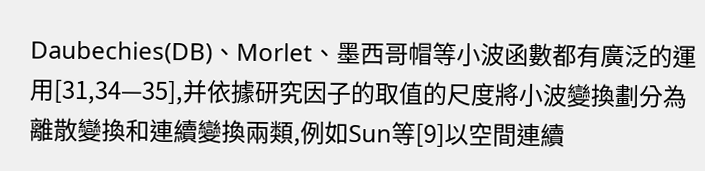Daubechies(DB)、Morlet、墨西哥帽等小波函數都有廣泛的運用[31,34—35],并依據研究因子的取值的尺度將小波變換劃分為離散變換和連續變換兩類,例如Sun等[9]以空間連續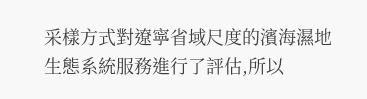采樣方式對遼寧省域尺度的濱海濕地生態系統服務進行了評估,所以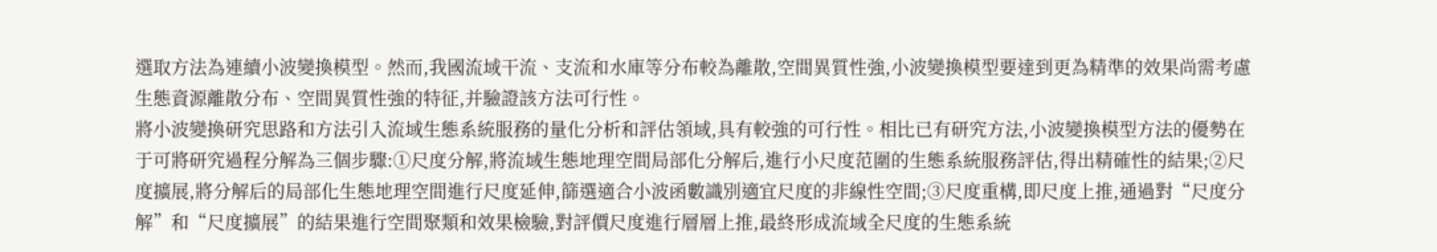選取方法為連續小波變換模型。然而,我國流域干流、支流和水庫等分布較為離散,空間異質性強,小波變換模型要達到更為精準的效果尚需考慮生態資源離散分布、空間異質性強的特征,并驗證該方法可行性。
將小波變換研究思路和方法引入流域生態系統服務的量化分析和評估領域,具有較強的可行性。相比已有研究方法,小波變換模型方法的優勢在于可將研究過程分解為三個步驟:①尺度分解,將流域生態地理空間局部化分解后,進行小尺度范圍的生態系統服務評估,得出精確性的結果;②尺度擴展,將分解后的局部化生態地理空間進行尺度延伸,篩選適合小波函數識別適宜尺度的非線性空間;③尺度重構,即尺度上推,通過對“尺度分解”和“尺度擴展”的結果進行空間聚類和效果檢驗,對評價尺度進行層層上推,最終形成流域全尺度的生態系統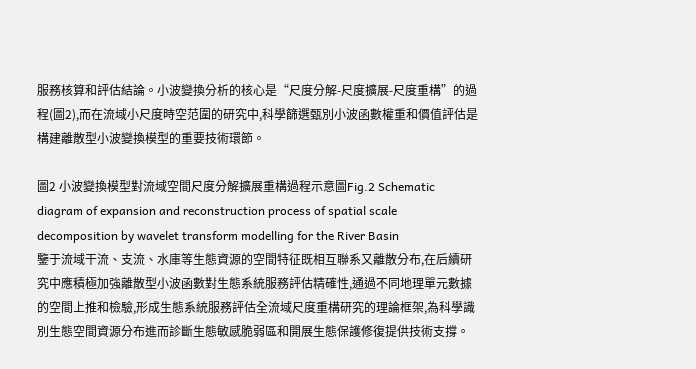服務核算和評估結論。小波變換分析的核心是“尺度分解-尺度擴展-尺度重構”的過程(圖2),而在流域小尺度時空范圍的研究中,科學篩選甄別小波函數權重和價值評估是構建離散型小波變換模型的重要技術環節。

圖2 小波變換模型對流域空間尺度分解擴展重構過程示意圖Fig.2 Schematic diagram of expansion and reconstruction process of spatial scale decomposition by wavelet transform modelling for the River Basin
鑒于流域干流、支流、水庫等生態資源的空間特征既相互聯系又離散分布,在后續研究中應積極加強離散型小波函數對生態系統服務評估精確性,通過不同地理單元數據的空間上推和檢驗,形成生態系統服務評估全流域尺度重構研究的理論框架,為科學識別生態空間資源分布進而診斷生態敏感脆弱區和開展生態保護修復提供技術支撐。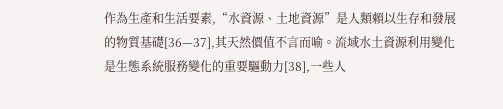作為生產和生活要素,“水資源、土地資源”是人類賴以生存和發展的物質基礎[36—37],其天然價值不言而喻。流域水土資源利用變化是生態系統服務變化的重要驅動力[38],一些人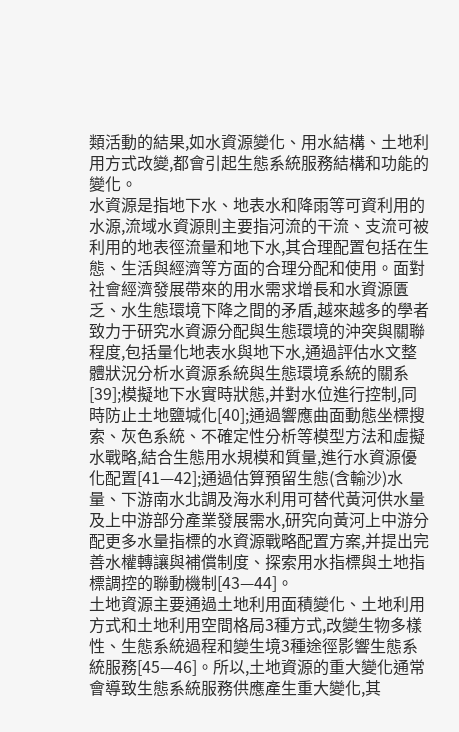類活動的結果,如水資源變化、用水結構、土地利用方式改變,都會引起生態系統服務結構和功能的變化。
水資源是指地下水、地表水和降雨等可資利用的水源,流域水資源則主要指河流的干流、支流可被利用的地表徑流量和地下水,其合理配置包括在生態、生活與經濟等方面的合理分配和使用。面對社會經濟發展帶來的用水需求增長和水資源匱乏、水生態環境下降之間的矛盾,越來越多的學者致力于研究水資源分配與生態環境的沖突與關聯程度,包括量化地表水與地下水,通過評估水文整體狀況分析水資源系統與生態環境系統的關系[39];模擬地下水實時狀態,并對水位進行控制,同時防止土地鹽堿化[40];通過響應曲面動態坐標搜索、灰色系統、不確定性分析等模型方法和虛擬水戰略,結合生態用水規模和質量,進行水資源優化配置[41—42];通過估算預留生態(含輸沙)水量、下游南水北調及海水利用可替代黃河供水量及上中游部分產業發展需水,研究向黃河上中游分配更多水量指標的水資源戰略配置方案,并提出完善水權轉讓與補償制度、探索用水指標與土地指標調控的聯動機制[43—44]。
土地資源主要通過土地利用面積變化、土地利用方式和土地利用空間格局3種方式,改變生物多樣性、生態系統過程和變生境3種途徑影響生態系統服務[45—46]。所以,土地資源的重大變化通常會導致生態系統服務供應產生重大變化,其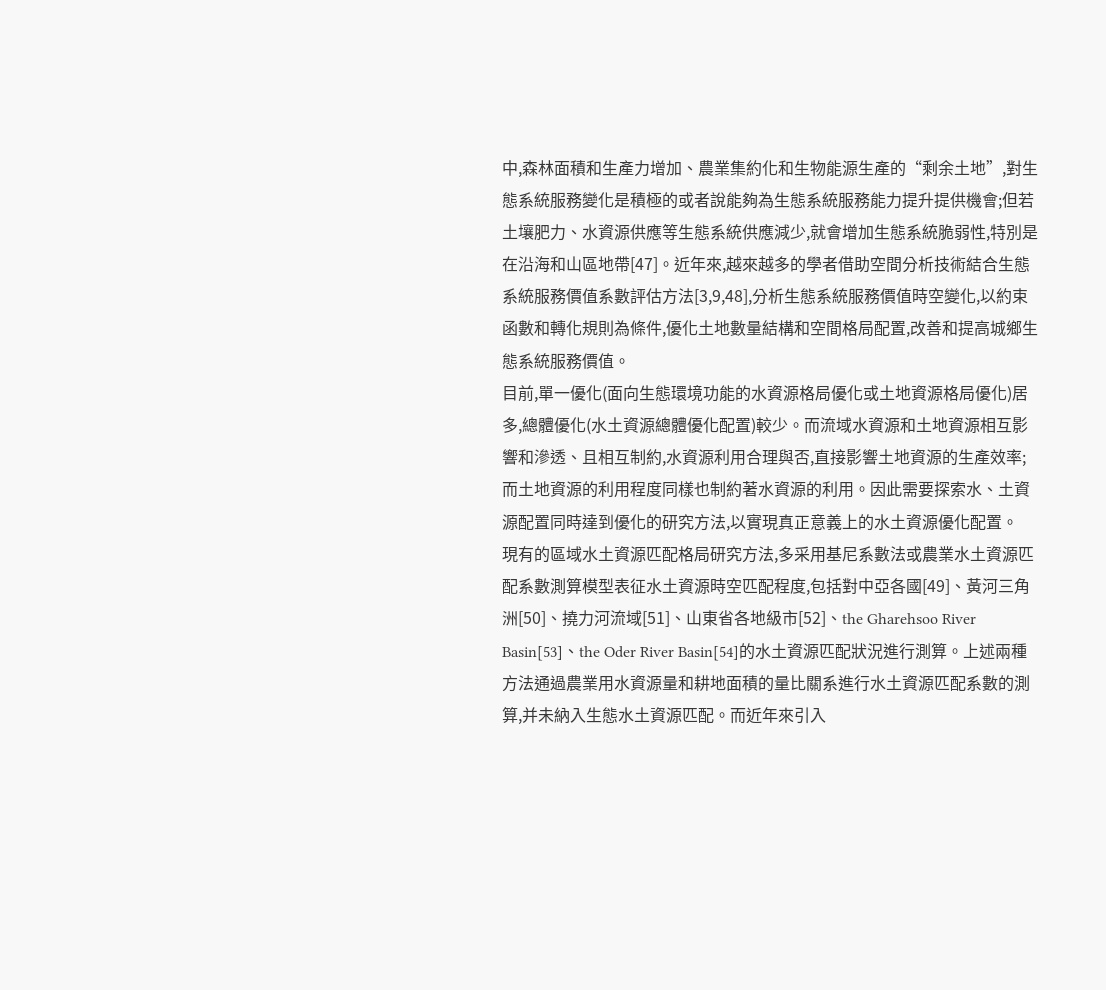中,森林面積和生產力增加、農業集約化和生物能源生產的“剩余土地”,對生態系統服務變化是積極的或者說能夠為生態系統服務能力提升提供機會;但若土壤肥力、水資源供應等生態系統供應減少,就會增加生態系統脆弱性,特別是在沿海和山區地帶[47]。近年來,越來越多的學者借助空間分析技術結合生態系統服務價值系數評估方法[3,9,48],分析生態系統服務價值時空變化,以約束函數和轉化規則為條件,優化土地數量結構和空間格局配置,改善和提高城鄉生態系統服務價值。
目前,單一優化(面向生態環境功能的水資源格局優化或土地資源格局優化)居多,總體優化(水土資源總體優化配置)較少。而流域水資源和土地資源相互影響和滲透、且相互制約,水資源利用合理與否,直接影響土地資源的生產效率;而土地資源的利用程度同樣也制約著水資源的利用。因此需要探索水、土資源配置同時達到優化的研究方法,以實現真正意義上的水土資源優化配置。
現有的區域水土資源匹配格局研究方法,多采用基尼系數法或農業水土資源匹配系數測算模型表征水土資源時空匹配程度,包括對中亞各國[49]、黃河三角洲[50]、撓力河流域[51]、山東省各地級市[52]、the Gharehsoo River Basin[53]、the Oder River Basin[54]的水土資源匹配狀況進行測算。上述兩種方法通過農業用水資源量和耕地面積的量比關系進行水土資源匹配系數的測算,并未納入生態水土資源匹配。而近年來引入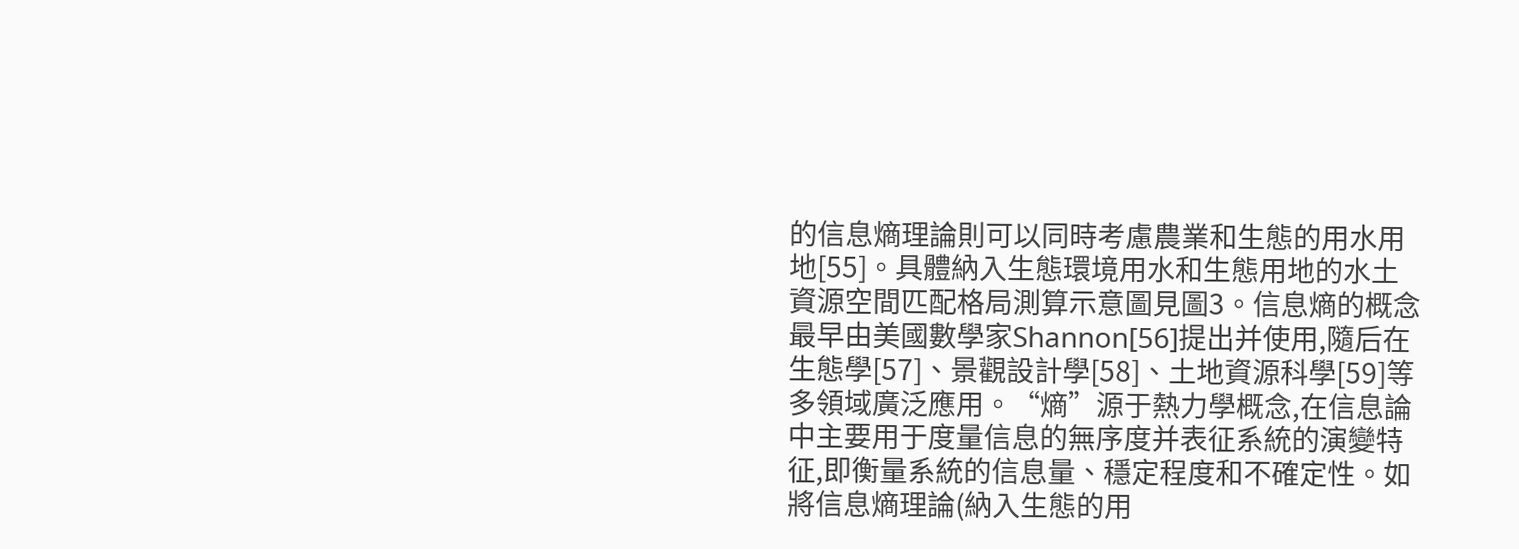的信息熵理論則可以同時考慮農業和生態的用水用地[55]。具體納入生態環境用水和生態用地的水土資源空間匹配格局測算示意圖見圖3。信息熵的概念最早由美國數學家Shannon[56]提出并使用,隨后在生態學[57]、景觀設計學[58]、土地資源科學[59]等多領域廣泛應用。“熵”源于熱力學概念,在信息論中主要用于度量信息的無序度并表征系統的演變特征,即衡量系統的信息量、穩定程度和不確定性。如將信息熵理論(納入生態的用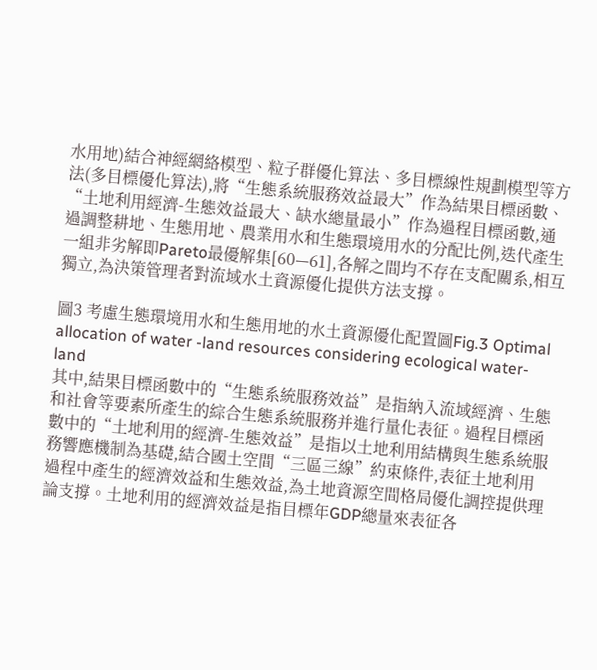水用地)結合神經網絡模型、粒子群優化算法、多目標線性規劃模型等方法(多目標優化算法),將“生態系統服務效益最大”作為結果目標函數、“土地利用經濟-生態效益最大、缺水總量最小”作為過程目標函數,通過調整耕地、生態用地、農業用水和生態環境用水的分配比例,迭代產生一組非劣解即Pareto最優解集[60—61],各解之間均不存在支配關系,相互獨立,為決策管理者對流域水土資源優化提供方法支撐。

圖3 考慮生態環境用水和生態用地的水土資源優化配置圖Fig.3 Optimal allocation of water -land resources considering ecological water-land
其中,結果目標函數中的“生態系統服務效益”是指納入流域經濟、生態和社會等要素所產生的綜合生態系統服務并進行量化表征。過程目標函數中的“土地利用的經濟-生態效益”是指以土地利用結構與生態系統服務響應機制為基礎,結合國土空間“三區三線”約束條件,表征土地利用過程中產生的經濟效益和生態效益,為土地資源空間格局優化調控提供理論支撐。土地利用的經濟效益是指目標年GDP總量來表征各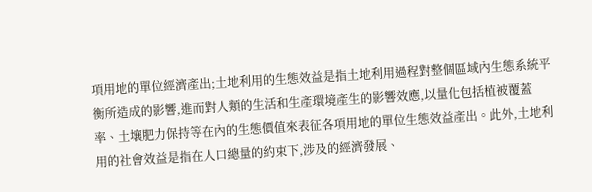項用地的單位經濟產出;土地利用的生態效益是指土地利用過程對整個區域內生態系統平衡所造成的影響,進而對人類的生活和生產環境產生的影響效應,以量化包括植被覆蓋率、土壤肥力保持等在內的生態價值來表征各項用地的單位生態效益產出。此外,土地利用的社會效益是指在人口總量的約束下,涉及的經濟發展、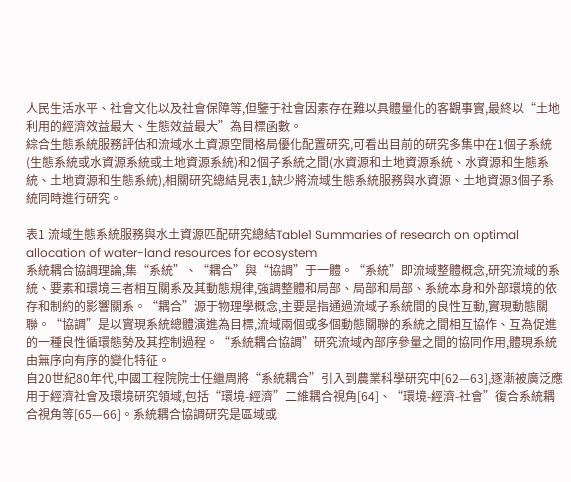人民生活水平、社會文化以及社會保障等,但鑒于社會因素存在難以具體量化的客觀事實,最終以“土地利用的經濟效益最大、生態效益最大”為目標函數。
綜合生態系統服務評估和流域水土資源空間格局優化配置研究,可看出目前的研究多集中在1個子系統(生態系統或水資源系統或土地資源系統)和2個子系統之間(水資源和土地資源系統、水資源和生態系統、土地資源和生態系統),相關研究總結見表1,缺少將流域生態系統服務與水資源、土地資源3個子系統同時進行研究。

表1 流域生態系統服務與水土資源匹配研究總結Table1 Summaries of research on optimal allocation of water-land resources for ecosystem
系統耦合協調理論,集“系統”、“耦合”與“協調”于一體。“系統”即流域整體概念,研究流域的系統、要素和環境三者相互關系及其動態規律,強調整體和局部、局部和局部、系統本身和外部環境的依存和制約的影響關系。“耦合”源于物理學概念,主要是指通過流域子系統間的良性互動,實現動態關聯。“協調”是以實現系統總體演進為目標,流域兩個或多個動態關聯的系統之間相互協作、互為促進的一種良性循環態勢及其控制過程。“系統耦合協調”研究流域內部序參量之間的協同作用,體現系統由無序向有序的變化特征。
自20世紀80年代,中國工程院院士任繼周將“系統耦合”引入到農業科學研究中[62—63],逐漸被廣泛應用于經濟社會及環境研究領域,包括“環境-經濟”二維耦合視角[64]、“環境-經濟-社會”復合系統耦合視角等[65—66]。系統耦合協調研究是區域或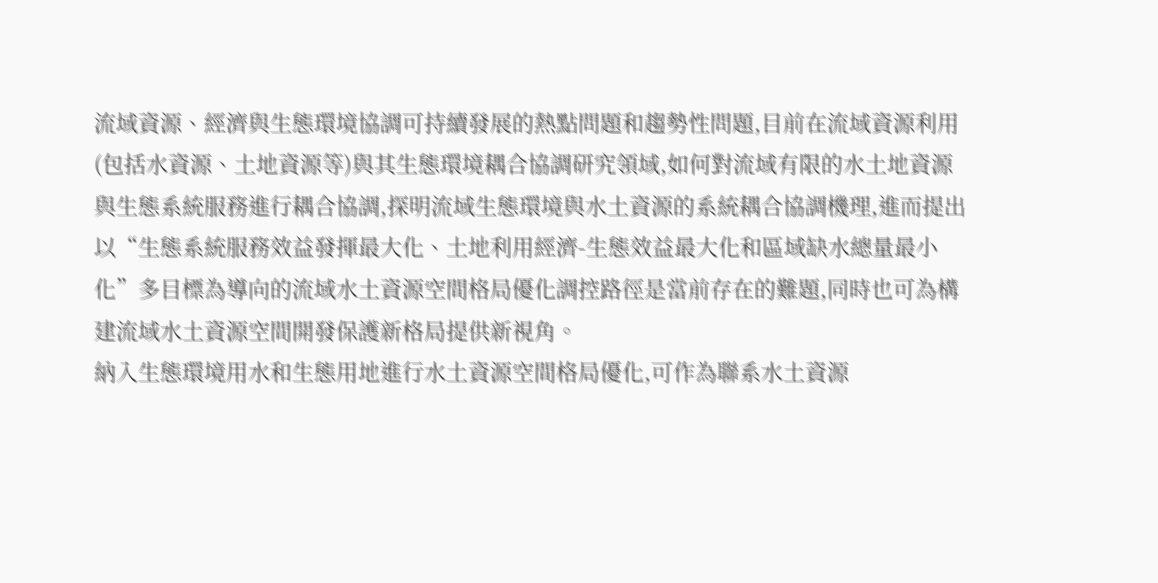流域資源、經濟與生態環境協調可持續發展的熱點問題和趨勢性問題,目前在流域資源利用(包括水資源、土地資源等)與其生態環境耦合協調研究領域,如何對流域有限的水土地資源與生態系統服務進行耦合協調,探明流域生態環境與水土資源的系統耦合協調機理,進而提出以“生態系統服務效益發揮最大化、土地利用經濟-生態效益最大化和區域缺水總量最小化”多目標為導向的流域水土資源空間格局優化調控路徑是當前存在的難題,同時也可為構建流域水土資源空間開發保護新格局提供新視角。
納入生態環境用水和生態用地進行水土資源空間格局優化,可作為聯系水土資源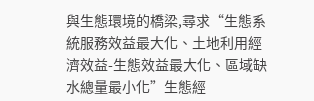與生態環境的橋梁,尋求“生態系統服務效益最大化、土地利用經濟效益-生態效益最大化、區域缺水總量最小化”生態經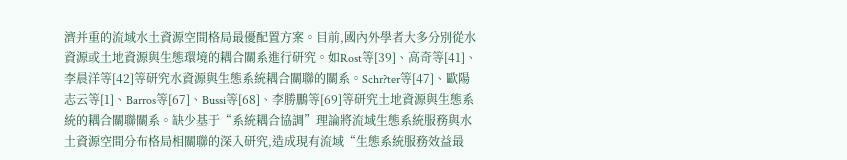濟并重的流域水土資源空間格局最優配置方案。目前,國內外學者大多分別從水資源或土地資源與生態環境的耦合關系進行研究。如Rost等[39]、高奇等[41]、李晨洋等[42]等研究水資源與生態系統耦合關聯的關系。Schr?ter等[47]、歐陽志云等[1]、Barros等[67]、Bussi等[68]、李勝鵬等[69]等研究土地資源與生態系統的耦合關聯關系。缺少基于“系統耦合協調”理論將流域生態系統服務與水土資源空間分布格局相關聯的深入研究,造成現有流域“生態系統服務效益最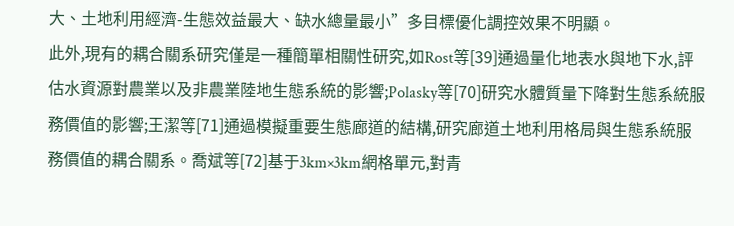大、土地利用經濟-生態效益最大、缺水總量最小”多目標優化調控效果不明顯。
此外,現有的耦合關系研究僅是一種簡單相關性研究,如Rost等[39]通過量化地表水與地下水,評估水資源對農業以及非農業陸地生態系統的影響;Polasky等[70]研究水體質量下降對生態系統服務價值的影響;王潔等[71]通過模擬重要生態廊道的結構,研究廊道土地利用格局與生態系統服務價值的耦合關系。喬斌等[72]基于3km×3km網格單元,對青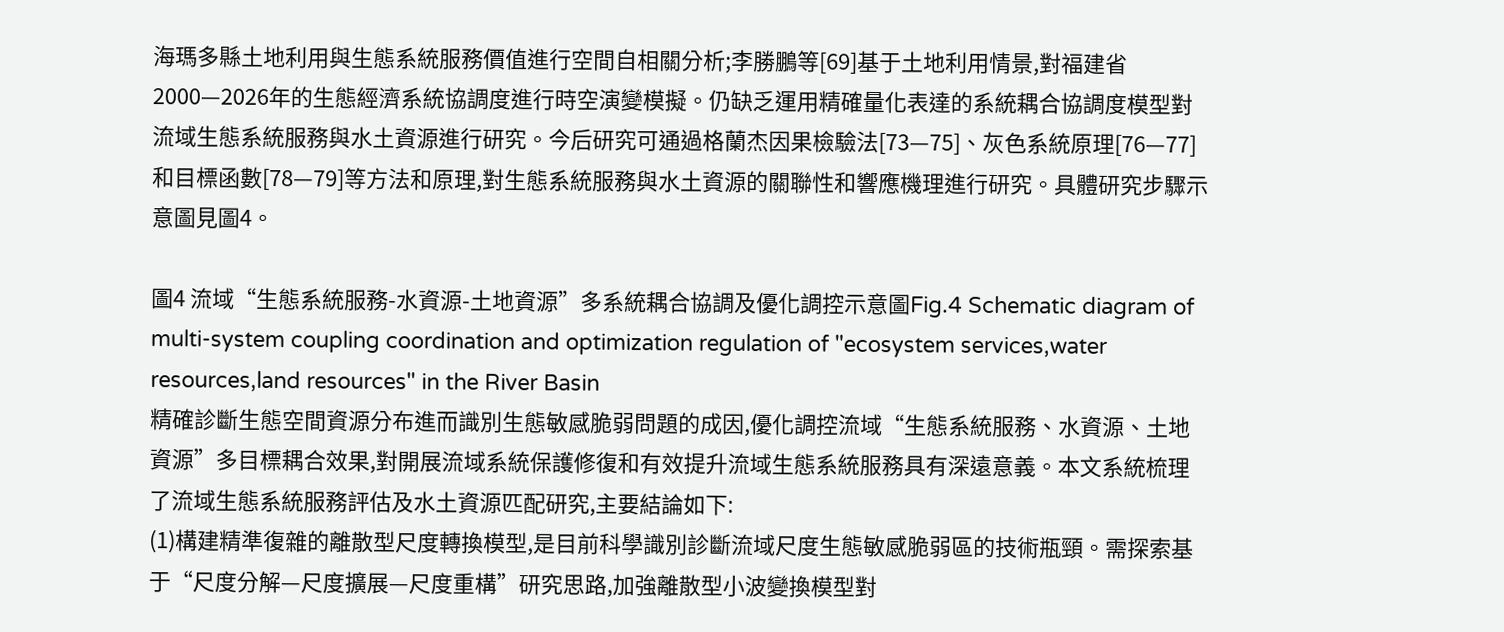海瑪多縣土地利用與生態系統服務價值進行空間自相關分析;李勝鵬等[69]基于土地利用情景,對福建省2000—2026年的生態經濟系統協調度進行時空演變模擬。仍缺乏運用精確量化表達的系統耦合協調度模型對流域生態系統服務與水土資源進行研究。今后研究可通過格蘭杰因果檢驗法[73—75]、灰色系統原理[76—77]和目標函數[78—79]等方法和原理,對生態系統服務與水土資源的關聯性和響應機理進行研究。具體研究步驟示意圖見圖4。

圖4 流域“生態系統服務-水資源-土地資源”多系統耦合協調及優化調控示意圖Fig.4 Schematic diagram of multi-system coupling coordination and optimization regulation of "ecosystem services,water resources,land resources" in the River Basin
精確診斷生態空間資源分布進而識別生態敏感脆弱問題的成因,優化調控流域“生態系統服務、水資源、土地資源”多目標耦合效果,對開展流域系統保護修復和有效提升流域生態系統服務具有深遠意義。本文系統梳理了流域生態系統服務評估及水土資源匹配研究,主要結論如下:
(1)構建精準復雜的離散型尺度轉換模型,是目前科學識別診斷流域尺度生態敏感脆弱區的技術瓶頸。需探索基于“尺度分解—尺度擴展—尺度重構”研究思路,加強離散型小波變換模型對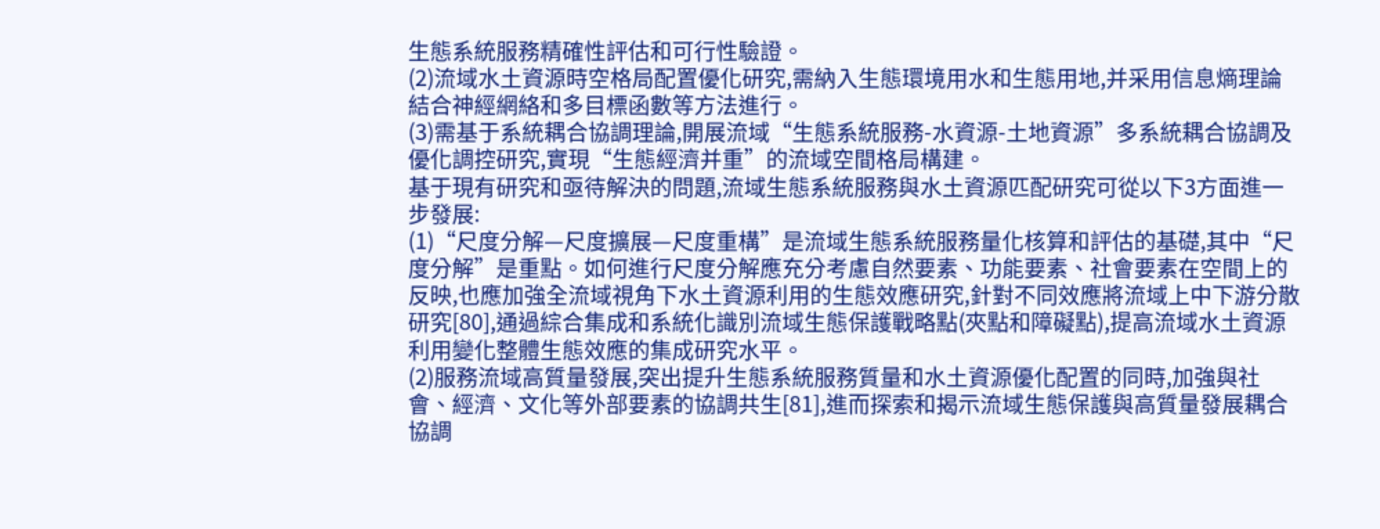生態系統服務精確性評估和可行性驗證。
(2)流域水土資源時空格局配置優化研究,需納入生態環境用水和生態用地,并采用信息熵理論結合神經網絡和多目標函數等方法進行。
(3)需基于系統耦合協調理論,開展流域“生態系統服務-水資源-土地資源”多系統耦合協調及優化調控研究,實現“生態經濟并重”的流域空間格局構建。
基于現有研究和亟待解決的問題,流域生態系統服務與水土資源匹配研究可從以下3方面進一步發展:
(1)“尺度分解—尺度擴展—尺度重構”是流域生態系統服務量化核算和評估的基礎,其中“尺度分解”是重點。如何進行尺度分解應充分考慮自然要素、功能要素、社會要素在空間上的反映,也應加強全流域視角下水土資源利用的生態效應研究,針對不同效應將流域上中下游分散研究[80],通過綜合集成和系統化識別流域生態保護戰略點(夾點和障礙點),提高流域水土資源利用變化整體生態效應的集成研究水平。
(2)服務流域高質量發展,突出提升生態系統服務質量和水土資源優化配置的同時,加強與社會、經濟、文化等外部要素的協調共生[81],進而探索和揭示流域生態保護與高質量發展耦合協調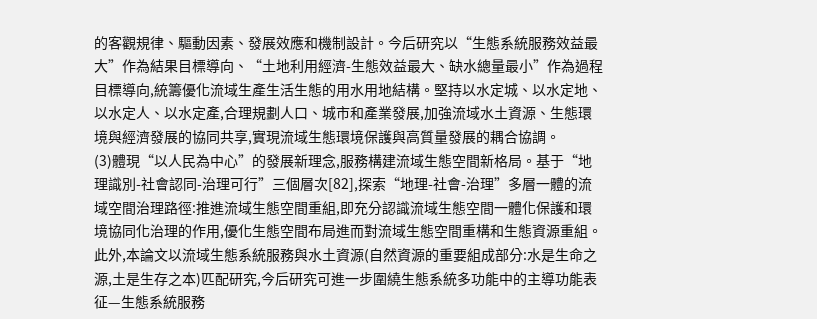的客觀規律、驅動因素、發展效應和機制設計。今后研究以“生態系統服務效益最大”作為結果目標導向、“土地利用經濟-生態效益最大、缺水總量最小”作為過程目標導向,統籌優化流域生產生活生態的用水用地結構。堅持以水定城、以水定地、以水定人、以水定產,合理規劃人口、城市和產業發展,加強流域水土資源、生態環境與經濟發展的協同共享,實現流域生態環境保護與高質量發展的耦合協調。
(3)體現“以人民為中心”的發展新理念,服務構建流域生態空間新格局。基于“地理識別-社會認同-治理可行”三個層次[82],探索“地理-社會-治理”多層一體的流域空間治理路徑:推進流域生態空間重組,即充分認識流域生態空間一體化保護和環境協同化治理的作用,優化生態空間布局進而對流域生態空間重構和生態資源重組。
此外,本論文以流域生態系統服務與水土資源(自然資源的重要組成部分:水是生命之源,土是生存之本)匹配研究,今后研究可進一步圍繞生態系統多功能中的主導功能表征—生態系統服務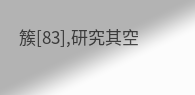簇[83],研究其空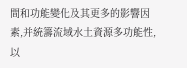間和功能變化及其更多的影響因素,并統籌流域水土資源多功能性,以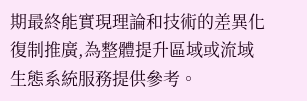期最終能實現理論和技術的差異化復制推廣,為整體提升區域或流域生態系統服務提供參考。